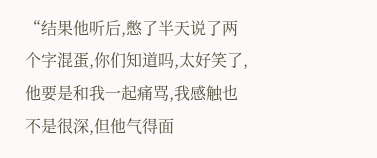“结果他听后,憋了半天说了两个字混蛋,你们知道吗,太好笑了,他要是和我一起痛骂,我感触也不是很深,但他气得面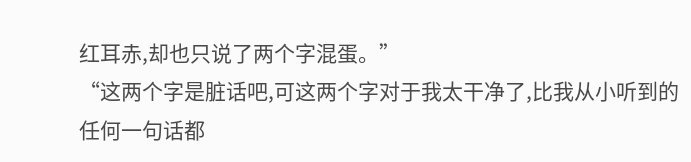红耳赤,却也只说了两个字混蛋。”
“这两个字是脏话吧,可这两个字对于我太干净了,比我从小听到的任何一句话都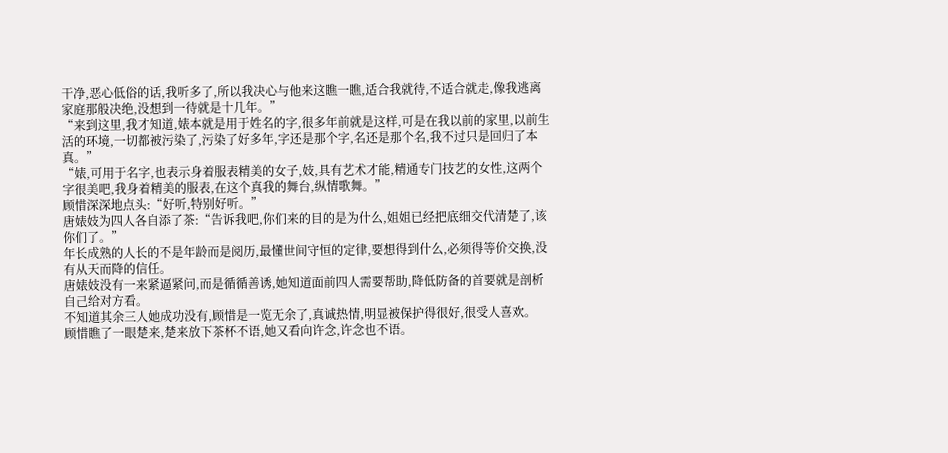干净,恶心低俗的话,我听多了,所以我决心与他来这瞧一瞧,适合我就待,不适合就走,像我逃离家庭那般决绝,没想到一待就是十几年。”
“来到这里,我才知道,婊本就是用于姓名的字,很多年前就是这样,可是在我以前的家里,以前生活的环境,一切都被污染了,污染了好多年,字还是那个字,名还是那个名,我不过只是回归了本真。”
“婊,可用于名字,也表示身着服表精美的女子,妓,具有艺术才能,精通专门技艺的女性,这两个字很美吧,我身着精美的服表,在这个真我的舞台,纵情歌舞。”
顾惜深深地点头:“好听,特别好听。”
唐婊妓为四人各自添了茶:“告诉我吧,你们来的目的是为什么,姐姐已经把底细交代清楚了,该你们了。”
年长成熟的人长的不是年龄而是阅历,最懂世间守恒的定律,要想得到什么,必须得等价交换,没有从天而降的信任。
唐婊妓没有一来紧逼紧问,而是循循善诱,她知道面前四人需要帮助,降低防备的首要就是剖析自己给对方看。
不知道其余三人她成功没有,顾惜是一览无余了,真诚热情,明显被保护得很好,很受人喜欢。
顾惜瞧了一眼楚来,楚来放下茶杯不语,她又看向许念,许念也不语。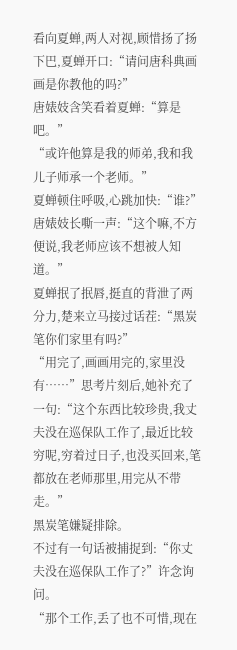看向夏蝉,两人对视,顾惜扬了扬下巴,夏蝉开口:“请问唐科典画画是你教他的吗?”
唐婊妓含笑看着夏蝉:“算是吧。”
“或许他算是我的师弟,我和我儿子师承一个老师。”
夏蝉顿住呼吸,心跳加快:“谁?”
唐婊妓长嘶一声:“这个嘛,不方便说,我老师应该不想被人知道。”
夏蝉抿了抿唇,挺直的背泄了两分力,楚来立马接过话茬:“黑炭笔你们家里有吗?”
“用完了,画画用完的,家里没有……”思考片刻后,她补充了一句:“这个东西比较珍贵,我丈夫没在巡保队工作了,最近比较穷呢,穷着过日子,也没买回来,笔都放在老师那里,用完从不带走。”
黑炭笔嫌疑排除。
不过有一句话被捕捉到:“你丈夫没在巡保队工作了?”许念询问。
“那个工作,丢了也不可惜,现在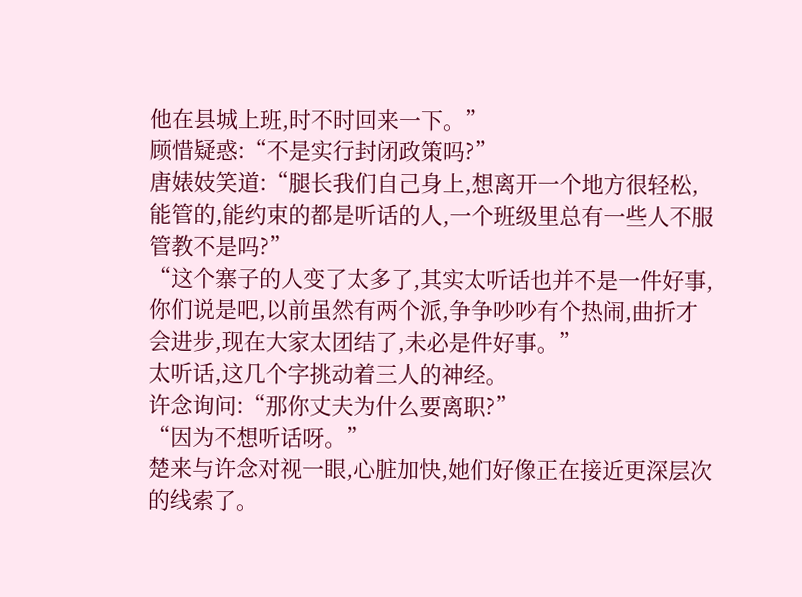他在县城上班,时不时回来一下。”
顾惜疑惑:“不是实行封闭政策吗?”
唐婊妓笑道:“腿长我们自己身上,想离开一个地方很轻松,能管的,能约束的都是听话的人,一个班级里总有一些人不服管教不是吗?”
“这个寨子的人变了太多了,其实太听话也并不是一件好事,你们说是吧,以前虽然有两个派,争争吵吵有个热闹,曲折才会进步,现在大家太团结了,未必是件好事。”
太听话,这几个字挑动着三人的神经。
许念询问:“那你丈夫为什么要离职?”
“因为不想听话呀。”
楚来与许念对视一眼,心脏加快,她们好像正在接近更深层次的线索了。